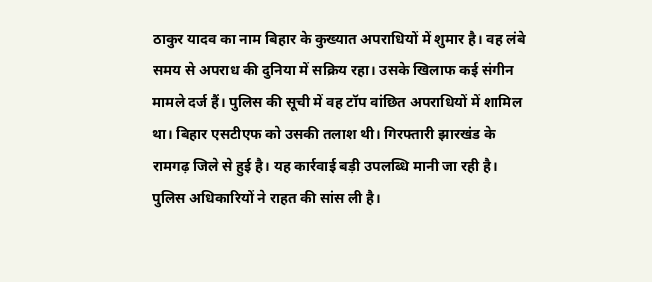ठाकुर यादव का नाम बिहार के कुख्यात अपराधियों में शुमार है। वह लंबे समय से अपराध की दुनिया में सक्रिय रहा। उसके खिलाफ कई संगीन मामले दर्ज हैं। पुलिस की सूची में वह टॉप वांछित अपराधियों में शामिल था। बिहार एसटीएफ को उसकी तलाश थी। गिरफ्तारी झारखंड के रामगढ़ जिले से हुई है। यह कार्रवाई बड़ी उपलब्धि मानी जा रही है। पुलिस अधिकारियों ने राहत की सांस ली है।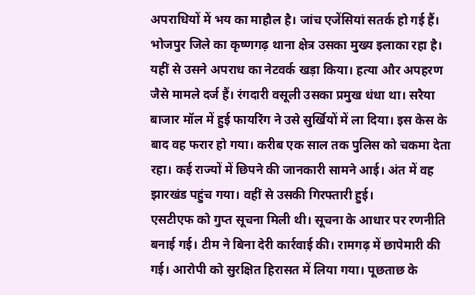अपराधियों में भय का माहौल है। जांच एजेंसियां सतर्क हो गई हैं।
भोजपुर जिले का कृष्णगढ़ थाना क्षेत्र उसका मुख्य इलाका रहा है। यहीं से उसने अपराध का नेटवर्क खड़ा किया। हत्या और अपहरण जैसे मामले दर्ज हैं। रंगदारी वसूली उसका प्रमुख धंधा था। सरैया बाजार मॉल में हुई फायरिंग ने उसे सुर्खियों में ला दिया। इस केस के बाद वह फरार हो गया। करीब एक साल तक पुलिस को चकमा देता रहा। कई राज्यों में छिपने की जानकारी सामने आई। अंत में वह झारखंड पहुंच गया। वहीं से उसकी गिरफ्तारी हुई।
एसटीएफ को गुप्त सूचना मिली थी। सूचना के आधार पर रणनीति बनाई गई। टीम ने बिना देरी कार्रवाई की। रामगढ़ में छापेमारी की गई। आरोपी को सुरक्षित हिरासत में लिया गया। पूछताछ के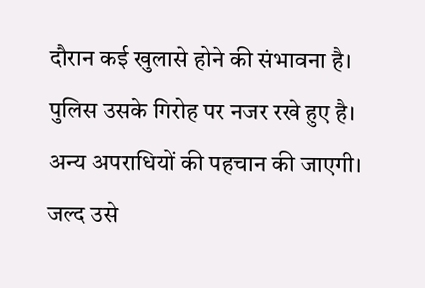दौरान कई खुलासे होने की संभावना है। पुलिस उसके गिरोह पर नजर रखे हुए है। अन्य अपराधियों की पहचान की जाएगी। जल्द उसे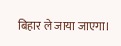बिहार ले जाया जाएगा।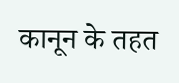कानून के तहत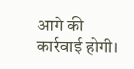आगे की कार्रवाई होगी।